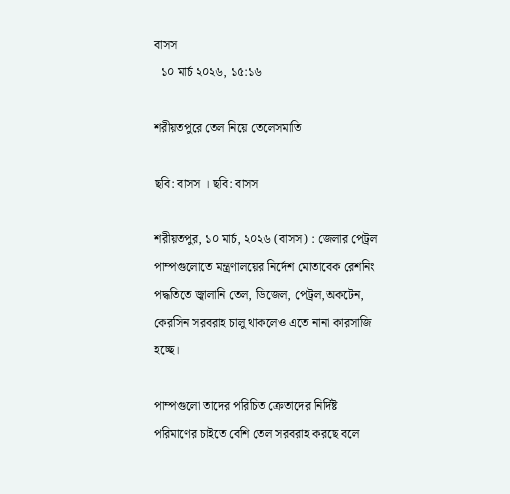বাসস
  ১০ মার্চ ২০২৬, ১৫:১৬

শরীয়তপুরে তেল নিয়ে তেলেসমাতি

ছবি: বাসস । ছবি: বাসস

শরীয়তপুর, ১০ মার্চ, ২০২৬ (বাসস) : জেলার পেট্রল পাম্পগুলোতে মন্ত্রণালয়ের নির্দেশ মোতাবেক রেশনিং পদ্ধতিতে জ্বালানি তেল, ডিজেল, পেট্রল,অকটেন, কেরসিন সরবরাহ চালু থাকলেও এতে নানা কারসাজি হচ্ছে।

পাম্পগুলো তাদের পরিচিত ক্রেতাদের নির্দিষ্ট পরিমাণের চাইতে বেশি তেল সরবরাহ করছে বলে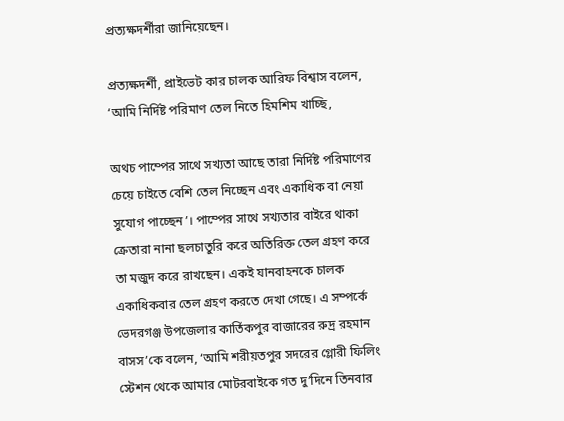প্রত্যক্ষদর্শীরা জানিয়েছেন।

প্রত্যক্ষদর্শী, প্রাইভেট কার চালক আরিফ বিশ্বাস বলেন, ‘আমি নির্দিষ্ট পরিমাণ তেল নিতে হিমশিম খাচ্ছি,

অথচ পাম্পের সাথে সখ্যতা আছে তারা নির্দিষ্ট পরিমাণের চেয়ে চাইতে বেশি তেল নিচ্ছেন এবং একাধিক বা নেয়া সুযোগ পাচ্ছেন’। পাম্পের সাথে সখ্যতার বাইরে থাকা ক্রেতারা নানা ছলচাতুরি করে অতিরিক্ত তেল গ্রহণ করে তা মজুদ করে রাখছেন। একই যানবাহনকে চালক একাধিকবার তেল গ্রহণ করতে দেখা গেছে। এ সম্পর্কে ভেদরগঞ্জ উপজেলার কার্তিকপুর বাজারের রুদ্র রহমান বাসস’কে বলেন, ‘আমি শরীয়তপুর সদরের গ্লোরী ফিলিং স্টেশন থেকে আমার মোটরবাইকে গত দু’দিনে তিনবার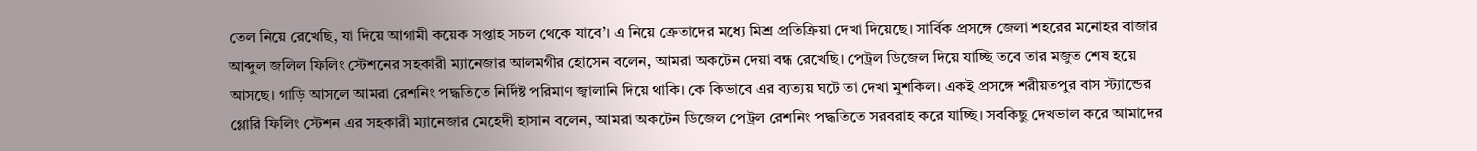তেল নিয়ে রেখেছি, যা দিয়ে আগামী কয়েক সপ্তাহ সচল থেকে যাবে’। এ নিয়ে ক্রেতাদের মধ্যে মিশ্র প্রতিক্রিয়া দেখা দিয়েছে। সার্বিক প্রসঙ্গে জেলা শহরের মনোহর বাজার আব্দুল জলিল ফিলিং স্টেশনের সহকারী ম্যানেজার আলমগীর হোসেন বলেন, আমরা অকটেন দেয়া বন্ধ রেখেছি। পেট্রল ডিজেল দিয়ে যাচ্ছি তবে তার মজুত শেষ হয়ে আসছে। গাড়ি আসলে আমরা রেশনিং পদ্ধতিতে নির্দিষ্ট পরিমাণ জ্বালানি দিয়ে থাকি। কে কিভাবে এর ব্যত্যয় ঘটে তা দেখা মুশকিল। একই প্রসঙ্গে শরীয়তপুর বাস স্ট্যান্ডের গ্লোরি ফিলিং স্টেশন এর সহকারী ম্যানেজার মেহেদী হাসান বলেন, আমরা অকটেন ডিজেল পেট্রল রেশনিং পদ্ধতিতে সরবরাহ করে যাচ্ছি। সবকিছু দেখভাল করে আমাদের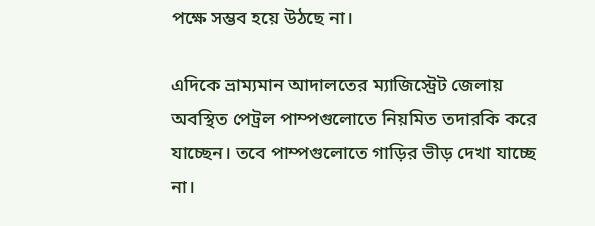পক্ষে সম্ভব হয়ে উঠছে না।

এদিকে ভ্রাম্যমান আদালতের ম্যাজিস্ট্রেট জেলায় অবস্থিত পেট্রল পাম্পগুলোতে নিয়মিত তদারকি করে যাচ্ছেন। তবে পাম্পগুলোতে গাড়ির ভীড় দেখা যাচ্ছে না।